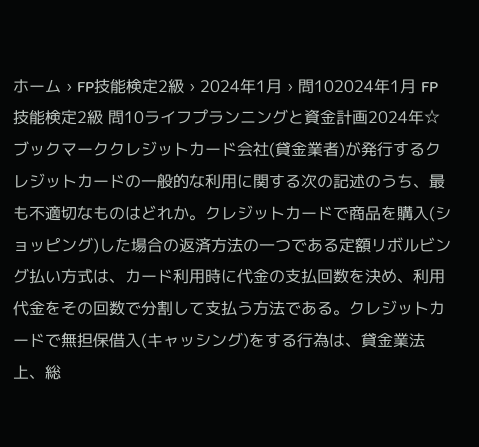ホーム › FP技能検定2級 › 2024年1月 › 問102024年1月 FP技能検定2級 問10ライフプランニングと資金計画2024年☆ ブックマーククレジットカード会社(貸金業者)が発行するクレジットカードの一般的な利用に関する次の記述のうち、最も不適切なものはどれか。クレジットカードで商品を購入(ショッピング)した場合の返済方法の一つである定額リボルビング払い方式は、カード利用時に代金の支払回数を決め、利用代金をその回数で分割して支払う方法である。クレジットカードで無担保借入(キャッシング)をする行為は、貸金業法上、総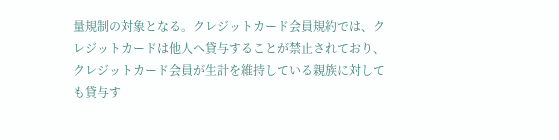量規制の対象となる。クレジットカード会員規約では、クレジットカードは他人へ貸与することが禁止されており、クレジットカード会員が生計を維持している親族に対しても貸与す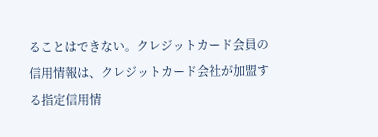ることはできない。クレジットカード会員の信用情報は、クレジットカード会社が加盟する指定信用情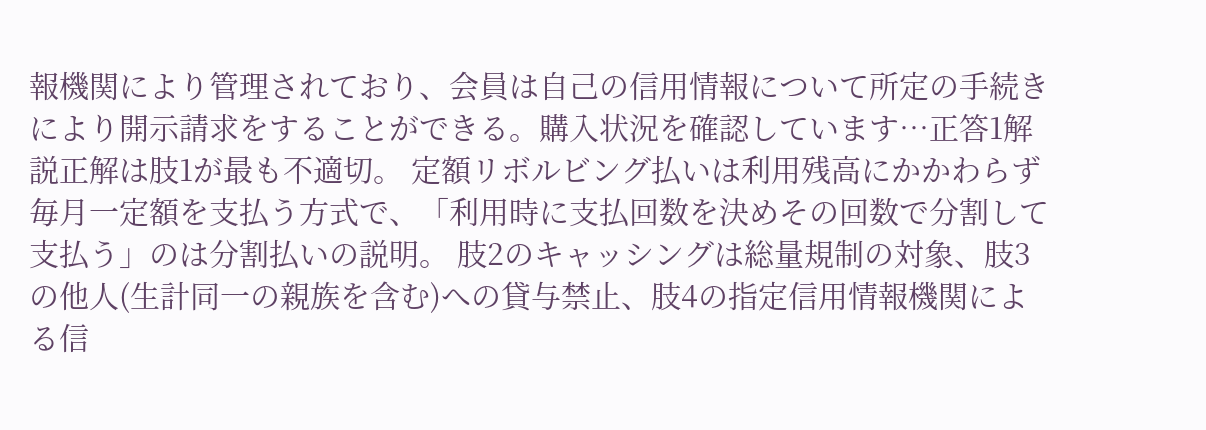報機関により管理されており、会員は自己の信用情報について所定の手続きにより開示請求をすることができる。購入状況を確認しています…正答1解説正解は肢1が最も不適切。 定額リボルビング払いは利用残高にかかわらず毎月一定額を支払う方式で、「利用時に支払回数を決めその回数で分割して支払う」のは分割払いの説明。 肢2のキャッシングは総量規制の対象、肢3の他人(生計同一の親族を含む)への貸与禁止、肢4の指定信用情報機関による信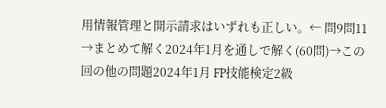用情報管理と開示請求はいずれも正しい。← 問9問11 →まとめて解く2024年1月を通しで解く(60問)→この回の他の問題2024年1月 FP技能検定2級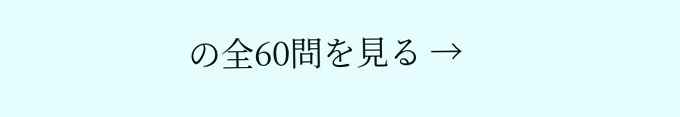の全60問を見る →